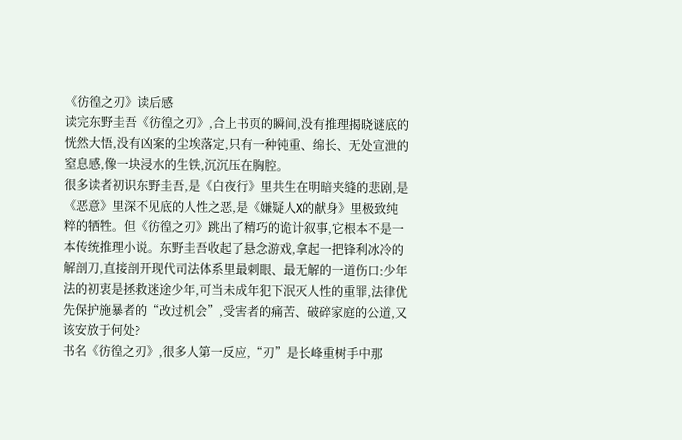《彷徨之刃》读后感
读完东野圭吾《彷徨之刃》,合上书页的瞬间,没有推理揭晓谜底的恍然大悟,没有凶案的尘埃落定,只有一种钝重、绵长、无处宣泄的窒息感,像一块浸水的生铁,沉沉压在胸腔。
很多读者初识东野圭吾,是《白夜行》里共生在明暗夹缝的悲剧,是《恶意》里深不见底的人性之恶,是《嫌疑人X的献身》里极致纯粹的牺牲。但《彷徨之刃》跳出了精巧的诡计叙事,它根本不是一本传统推理小说。东野圭吾收起了悬念游戏,拿起一把锋利冰冷的解剖刀,直接剖开现代司法体系里最刺眼、最无解的一道伤口:少年法的初衷是拯救迷途少年,可当未成年犯下泯灭人性的重罪,法律优先保护施暴者的“改过机会”,受害者的痛苦、破碎家庭的公道,又该安放于何处?
书名《彷徨之刃》,很多人第一反应,“刃”是长峰重树手中那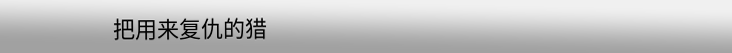把用来复仇的猎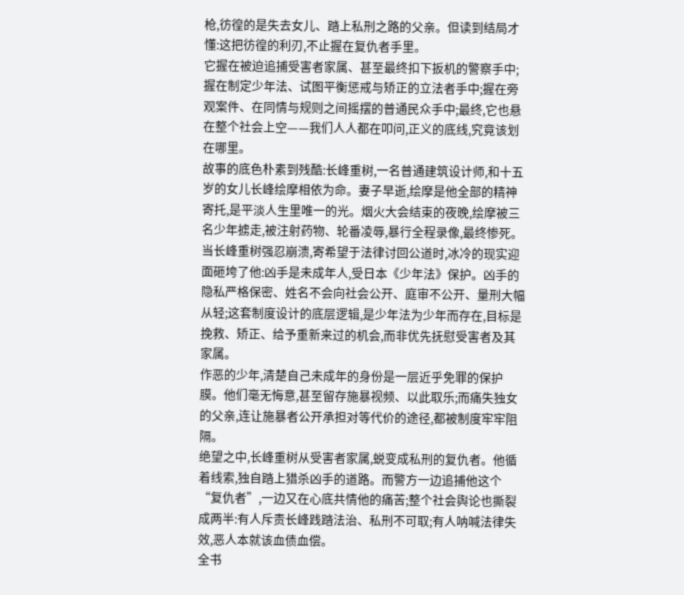枪,彷徨的是失去女儿、踏上私刑之路的父亲。但读到结局才懂:这把彷徨的利刃,不止握在复仇者手里。
它握在被迫追捕受害者家属、甚至最终扣下扳机的警察手中;握在制定少年法、试图平衡惩戒与矫正的立法者手中;握在旁观案件、在同情与规则之间摇摆的普通民众手中;最终,它也悬在整个社会上空——我们人人都在叩问,正义的底线,究竟该划在哪里。
故事的底色朴素到残酷:长峰重树,一名普通建筑设计师,和十五岁的女儿长峰绘摩相依为命。妻子早逝,绘摩是他全部的精神寄托,是平淡人生里唯一的光。烟火大会结束的夜晚,绘摩被三名少年掳走,被注射药物、轮番凌辱,暴行全程录像,最终惨死。当长峰重树强忍崩溃,寄希望于法律讨回公道时,冰冷的现实迎面砸垮了他:凶手是未成年人,受日本《少年法》保护。凶手的隐私严格保密、姓名不会向社会公开、庭审不公开、量刑大幅从轻;这套制度设计的底层逻辑,是少年法为少年而存在,目标是挽救、矫正、给予重新来过的机会,而非优先抚慰受害者及其家属。
作恶的少年,清楚自己未成年的身份是一层近乎免罪的保护膜。他们毫无悔意,甚至留存施暴视频、以此取乐;而痛失独女的父亲,连让施暴者公开承担对等代价的途径,都被制度牢牢阻隔。
绝望之中,长峰重树从受害者家属,蜕变成私刑的复仇者。他循着线索,独自踏上猎杀凶手的道路。而警方一边追捕他这个“复仇者”,一边又在心底共情他的痛苦;整个社会舆论也撕裂成两半:有人斥责长峰践踏法治、私刑不可取;有人呐喊法律失效,恶人本就该血债血偿。
全书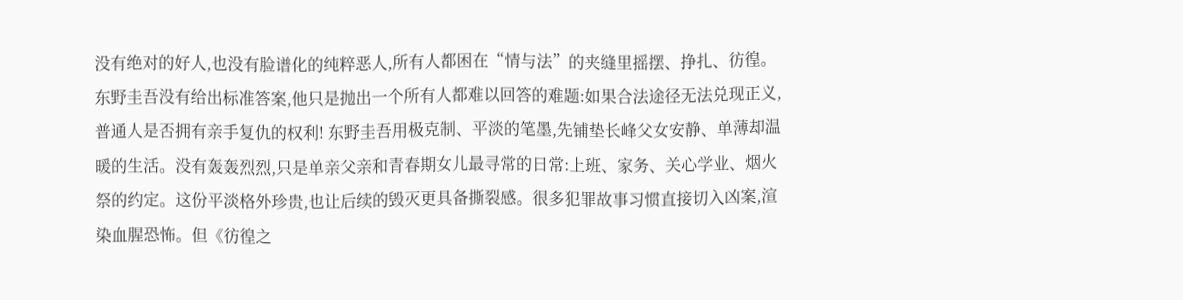没有绝对的好人,也没有脸谱化的纯粹恶人,所有人都困在“情与法”的夹缝里摇摆、挣扎、彷徨。
东野圭吾没有给出标准答案,他只是抛出一个所有人都难以回答的难题:如果合法途径无法兑现正义,普通人是否拥有亲手复仇的权利! 东野圭吾用极克制、平淡的笔墨,先铺垫长峰父女安静、单薄却温暖的生活。没有轰轰烈烈,只是单亲父亲和青春期女儿最寻常的日常:上班、家务、关心学业、烟火祭的约定。这份平淡格外珍贵,也让后续的毁灭更具备撕裂感。很多犯罪故事习惯直接切入凶案,渲染血腥恐怖。但《彷徨之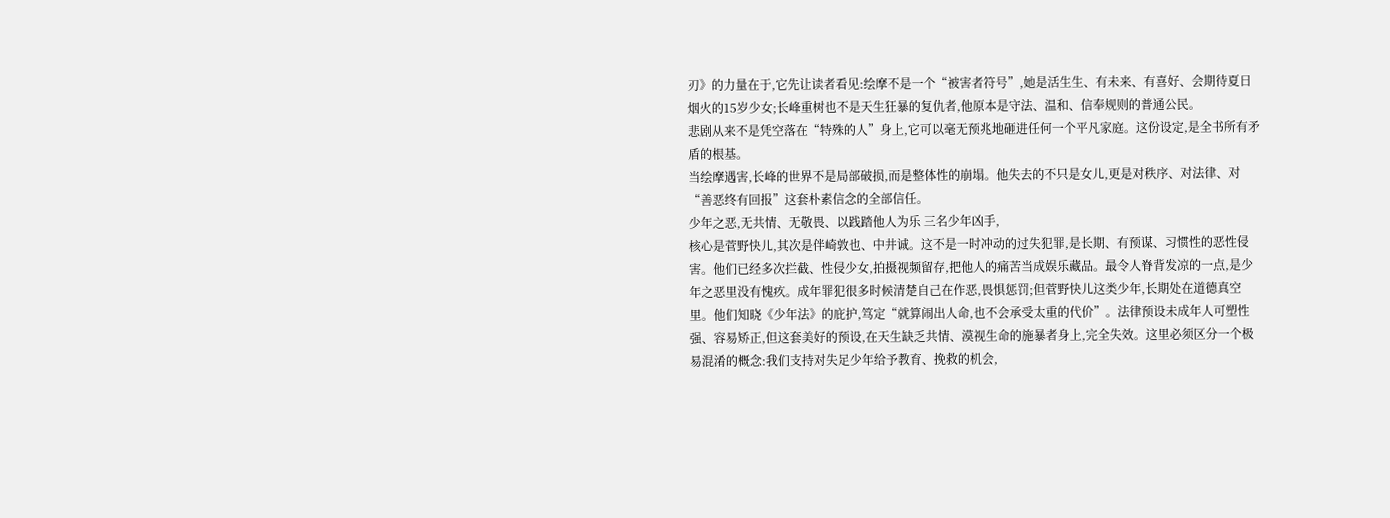刃》的力量在于,它先让读者看见:绘摩不是一个“被害者符号”,她是活生生、有未来、有喜好、会期待夏日烟火的15岁少女;长峰重树也不是天生狂暴的复仇者,他原本是守法、温和、信奉规则的普通公民。
悲剧从来不是凭空落在“特殊的人”身上,它可以毫无预兆地砸进任何一个平凡家庭。这份设定,是全书所有矛盾的根基。
当绘摩遇害,长峰的世界不是局部破损,而是整体性的崩塌。他失去的不只是女儿,更是对秩序、对法律、对“善恶终有回报”这套朴素信念的全部信任。
少年之恶,无共情、无敬畏、以践踏他人为乐 三名少年凶手,
核心是菅野快儿,其次是伴崎敦也、中井诚。这不是一时冲动的过失犯罪,是长期、有预谋、习惯性的恶性侵害。他们已经多次拦截、性侵少女,拍摄视频留存,把他人的痛苦当成娱乐藏品。最令人脊背发凉的一点,是少年之恶里没有愧疚。成年罪犯很多时候清楚自己在作恶,畏惧惩罚;但菅野快儿这类少年,长期处在道德真空里。他们知晓《少年法》的庇护,笃定“就算闹出人命,也不会承受太重的代价”。法律预设未成年人可塑性强、容易矫正,但这套美好的预设,在天生缺乏共情、漠视生命的施暴者身上,完全失效。这里必须区分一个极易混淆的概念:我们支持对失足少年给予教育、挽救的机会,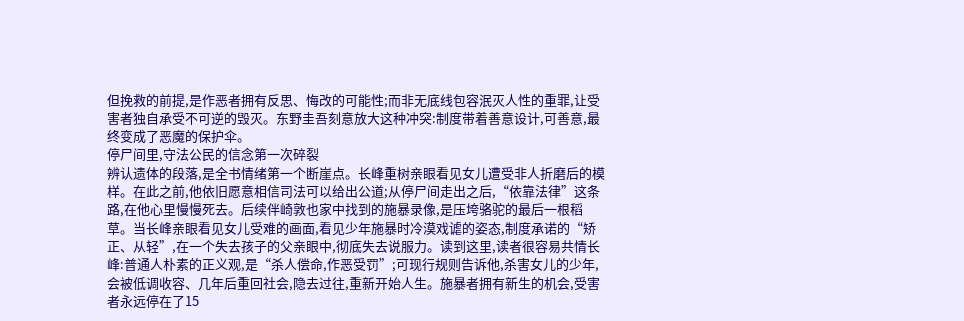但挽救的前提,是作恶者拥有反思、悔改的可能性;而非无底线包容泯灭人性的重罪,让受害者独自承受不可逆的毁灭。东野圭吾刻意放大这种冲突:制度带着善意设计,可善意,最终变成了恶魔的保护伞。
停尸间里,守法公民的信念第一次碎裂
辨认遗体的段落,是全书情绪第一个断崖点。长峰重树亲眼看见女儿遭受非人折磨后的模样。在此之前,他依旧愿意相信司法可以给出公道;从停尸间走出之后,“依靠法律”这条路,在他心里慢慢死去。后续伴崎敦也家中找到的施暴录像,是压垮骆驼的最后一根稻草。当长峰亲眼看见女儿受难的画面,看见少年施暴时冷漠戏谑的姿态,制度承诺的“矫正、从轻”,在一个失去孩子的父亲眼中,彻底失去说服力。读到这里,读者很容易共情长峰:普通人朴素的正义观,是“杀人偿命,作恶受罚”;可现行规则告诉他,杀害女儿的少年,会被低调收容、几年后重回社会,隐去过往,重新开始人生。施暴者拥有新生的机会,受害者永远停在了15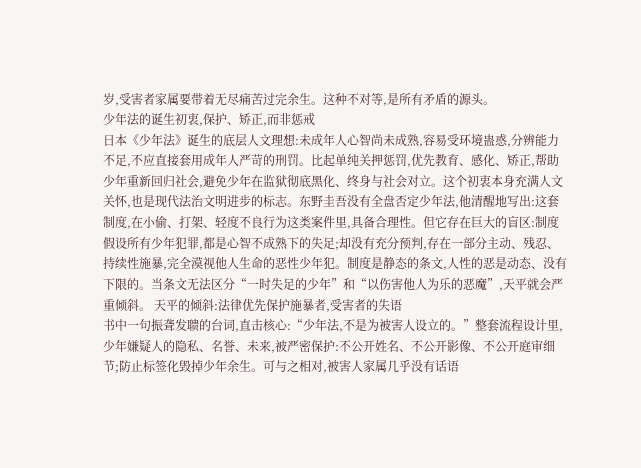岁,受害者家属要带着无尽痛苦过完余生。这种不对等,是所有矛盾的源头。
少年法的诞生初衷,保护、矫正,而非惩戒
日本《少年法》诞生的底层人文理想:未成年人心智尚未成熟,容易受环境蛊惑,分辨能力不足,不应直接套用成年人严苛的刑罚。比起单纯关押惩罚,优先教育、感化、矫正,帮助少年重新回归社会,避免少年在监狱彻底黑化、终身与社会对立。这个初衷本身充满人文关怀,也是现代法治文明进步的标志。东野圭吾没有全盘否定少年法,他清醒地写出:这套制度,在小偷、打架、轻度不良行为这类案件里,具备合理性。但它存在巨大的盲区:制度假设所有少年犯罪,都是心智不成熟下的失足;却没有充分预判,存在一部分主动、残忍、持续性施暴,完全漠视他人生命的恶性少年犯。制度是静态的条文,人性的恶是动态、没有下限的。当条文无法区分“一时失足的少年”和“以伤害他人为乐的恶魔”,天平就会严重倾斜。 天平的倾斜:法律优先保护施暴者,受害者的失语
书中一句振聋发聩的台词,直击核心:“少年法,不是为被害人设立的。”整套流程设计里,少年嫌疑人的隐私、名誉、未来,被严密保护:不公开姓名、不公开影像、不公开庭审细节;防止标签化毁掉少年余生。可与之相对,被害人家属几乎没有话语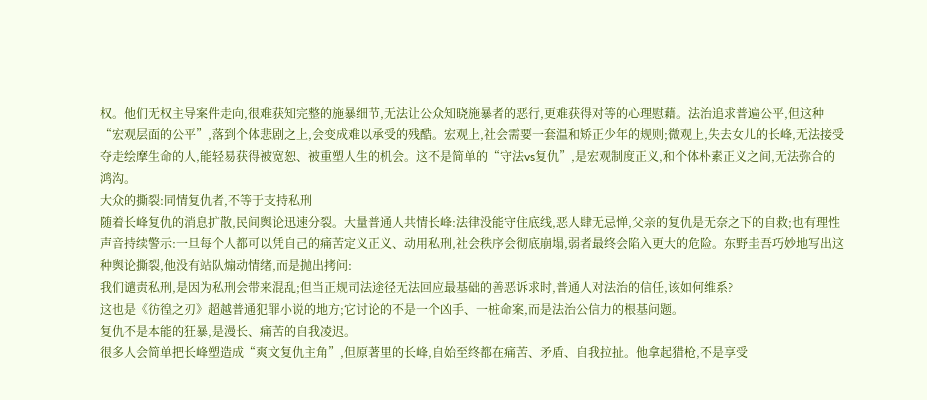权。他们无权主导案件走向,很难获知完整的施暴细节,无法让公众知晓施暴者的恶行,更难获得对等的心理慰藉。法治追求普遍公平,但这种“宏观层面的公平”,落到个体悲剧之上,会变成难以承受的残酷。宏观上,社会需要一套温和矫正少年的规则;微观上,失去女儿的长峰,无法接受夺走绘摩生命的人,能轻易获得被宽恕、被重塑人生的机会。这不是简单的“守法vs复仇”,是宏观制度正义,和个体朴素正义之间,无法弥合的鸿沟。
大众的撕裂:同情复仇者,不等于支持私刑
随着长峰复仇的消息扩散,民间舆论迅速分裂。大量普通人共情长峰:法律没能守住底线,恶人肆无忌惮,父亲的复仇是无奈之下的自救;也有理性声音持续警示:一旦每个人都可以凭自己的痛苦定义正义、动用私刑,社会秩序会彻底崩塌,弱者最终会陷入更大的危险。东野圭吾巧妙地写出这种舆论撕裂,他没有站队煽动情绪,而是抛出拷问:
我们谴责私刑,是因为私刑会带来混乱;但当正规司法途径无法回应最基础的善恶诉求时,普通人对法治的信任,该如何维系?
这也是《彷徨之刃》超越普通犯罪小说的地方;它讨论的不是一个凶手、一桩命案,而是法治公信力的根基问题。
复仇不是本能的狂暴,是漫长、痛苦的自我凌迟。
很多人会简单把长峰塑造成“爽文复仇主角”,但原著里的长峰,自始至终都在痛苦、矛盾、自我拉扯。他拿起猎枪,不是享受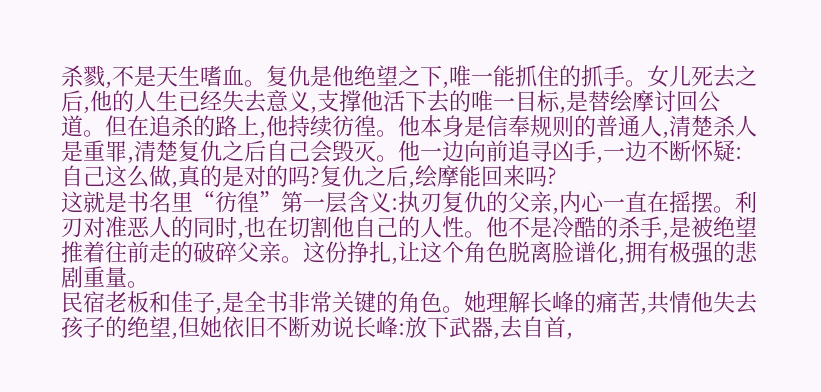杀戮,不是天生嗜血。复仇是他绝望之下,唯一能抓住的抓手。女儿死去之后,他的人生已经失去意义,支撑他活下去的唯一目标,是替绘摩讨回公道。但在追杀的路上,他持续彷徨。他本身是信奉规则的普通人,清楚杀人是重罪,清楚复仇之后自己会毁灭。他一边向前追寻凶手,一边不断怀疑:自己这么做,真的是对的吗?复仇之后,绘摩能回来吗?
这就是书名里“彷徨”第一层含义:执刃复仇的父亲,内心一直在摇摆。利刃对准恶人的同时,也在切割他自己的人性。他不是冷酷的杀手,是被绝望推着往前走的破碎父亲。这份挣扎,让这个角色脱离脸谱化,拥有极强的悲剧重量。
民宿老板和佳子,是全书非常关键的角色。她理解长峰的痛苦,共情他失去孩子的绝望,但她依旧不断劝说长峰:放下武器,去自首,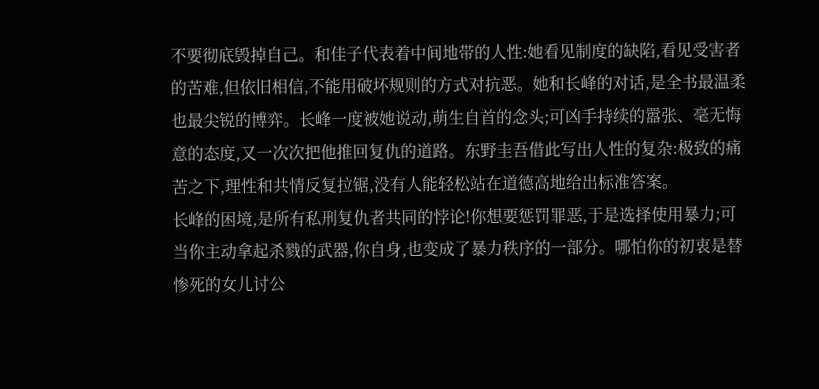不要彻底毁掉自己。和佳子代表着中间地带的人性:她看见制度的缺陷,看见受害者的苦难,但依旧相信,不能用破坏规则的方式对抗恶。她和长峰的对话,是全书最温柔也最尖锐的博弈。长峰一度被她说动,萌生自首的念头;可凶手持续的嚣张、毫无悔意的态度,又一次次把他推回复仇的道路。东野圭吾借此写出人性的复杂:极致的痛苦之下,理性和共情反复拉锯,没有人能轻松站在道德高地给出标准答案。
长峰的困境,是所有私刑复仇者共同的悖论!你想要惩罚罪恶,于是选择使用暴力;可当你主动拿起杀戮的武器,你自身,也变成了暴力秩序的一部分。哪怕你的初衷是替惨死的女儿讨公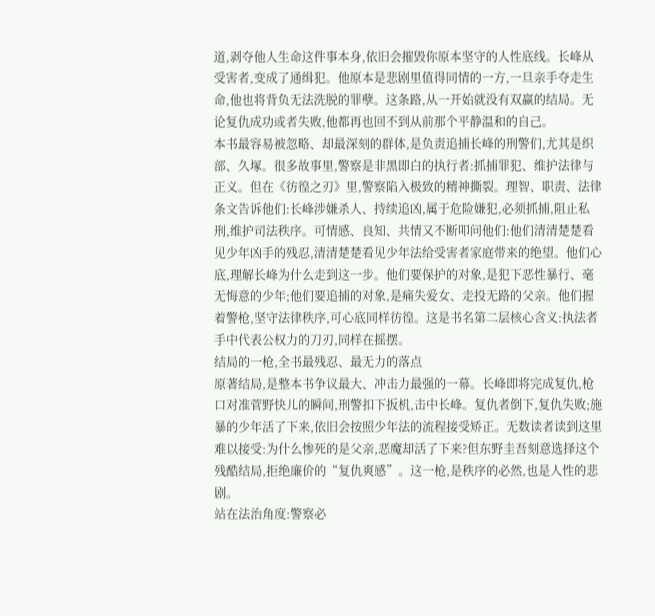道,剥夺他人生命这件事本身,依旧会摧毁你原本坚守的人性底线。长峰从受害者,变成了通缉犯。他原本是悲剧里值得同情的一方,一旦亲手夺走生命,他也将背负无法洗脱的罪孽。这条路,从一开始就没有双赢的结局。无论复仇成功或者失败,他都再也回不到从前那个平静温和的自己。
本书最容易被忽略、却最深刻的群体,是负责追捕长峰的刑警们,尤其是织部、久塚。很多故事里,警察是非黑即白的执行者:抓捕罪犯、维护法律与正义。但在《彷徨之刃》里,警察陷入极致的精神撕裂。理智、职责、法律条文告诉他们:长峰涉嫌杀人、持续追凶,属于危险嫌犯,必须抓捕,阻止私刑,维护司法秩序。可情感、良知、共情又不断叩问他们:他们清清楚楚看见少年凶手的残忍,清清楚楚看见少年法给受害者家庭带来的绝望。他们心底,理解长峰为什么走到这一步。他们要保护的对象,是犯下恶性暴行、毫无悔意的少年;他们要追捕的对象,是痛失爱女、走投无路的父亲。他们握着警枪,坚守法律秩序,可心底同样彷徨。这是书名第二层核心含义:执法者手中代表公权力的刀刃,同样在摇摆。
结局的一枪,全书最残忍、最无力的落点
原著结局,是整本书争议最大、冲击力最强的一幕。长峰即将完成复仇,枪口对准菅野快儿的瞬间,刑警扣下扳机,击中长峰。复仇者倒下,复仇失败;施暴的少年活了下来,依旧会按照少年法的流程接受矫正。无数读者读到这里难以接受:为什么惨死的是父亲,恶魔却活了下来?但东野圭吾刻意选择这个残酷结局,拒绝廉价的“复仇爽感”。这一枪,是秩序的必然,也是人性的悲剧。
站在法治角度:警察必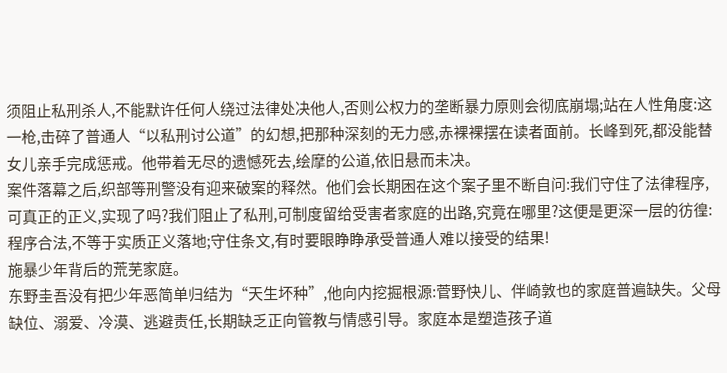须阻止私刑杀人,不能默许任何人绕过法律处决他人,否则公权力的垄断暴力原则会彻底崩塌;站在人性角度:这一枪,击碎了普通人“以私刑讨公道”的幻想,把那种深刻的无力感,赤裸裸摆在读者面前。长峰到死,都没能替女儿亲手完成惩戒。他带着无尽的遗憾死去,绘摩的公道,依旧悬而未决。
案件落幕之后,织部等刑警没有迎来破案的释然。他们会长期困在这个案子里不断自问:我们守住了法律程序,可真正的正义,实现了吗?我们阻止了私刑,可制度留给受害者家庭的出路,究竟在哪里?这便是更深一层的彷徨:程序合法,不等于实质正义落地;守住条文,有时要眼睁睁承受普通人难以接受的结果!
施暴少年背后的荒芜家庭。
东野圭吾没有把少年恶简单归结为“天生坏种”,他向内挖掘根源:菅野快儿、伴崎敦也的家庭普遍缺失。父母缺位、溺爱、冷漠、逃避责任,长期缺乏正向管教与情感引导。家庭本是塑造孩子道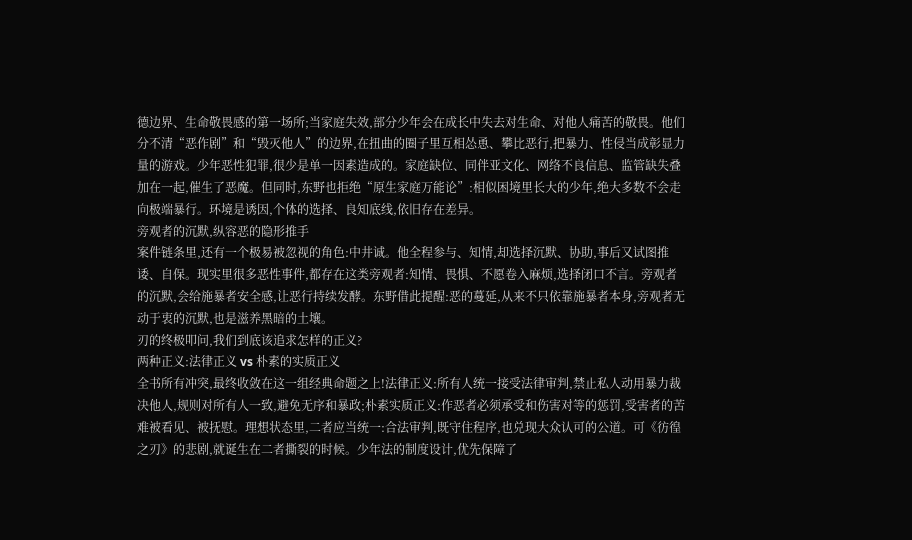德边界、生命敬畏感的第一场所;当家庭失效,部分少年会在成长中失去对生命、对他人痛苦的敬畏。他们分不清“恶作剧”和“毁灭他人”的边界,在扭曲的圈子里互相怂恿、攀比恶行,把暴力、性侵当成彰显力量的游戏。少年恶性犯罪,很少是单一因素造成的。家庭缺位、同伴亚文化、网络不良信息、监管缺失叠加在一起,催生了恶魔。但同时,东野也拒绝“原生家庭万能论”:相似困境里长大的少年,绝大多数不会走向极端暴行。环境是诱因,个体的选择、良知底线,依旧存在差异。
旁观者的沉默,纵容恶的隐形推手
案件链条里,还有一个极易被忽视的角色:中井诚。他全程参与、知情,却选择沉默、协助,事后又试图推诿、自保。现实里很多恶性事件,都存在这类旁观者:知情、畏惧、不愿卷入麻烦,选择闭口不言。旁观者的沉默,会给施暴者安全感,让恶行持续发酵。东野借此提醒:恶的蔓延,从来不只依靠施暴者本身,旁观者无动于衷的沉默,也是滋养黑暗的土壤。
刃的终极叩问,我们到底该追求怎样的正义?
两种正义:法律正义 vs 朴素的实质正义
全书所有冲突,最终收敛在这一组经典命题之上!法律正义:所有人统一接受法律审判,禁止私人动用暴力裁决他人,规则对所有人一致,避免无序和暴政;朴素实质正义:作恶者必须承受和伤害对等的惩罚,受害者的苦难被看见、被抚慰。理想状态里,二者应当统一:合法审判,既守住程序,也兑现大众认可的公道。可《彷徨之刃》的悲剧,就诞生在二者撕裂的时候。少年法的制度设计,优先保障了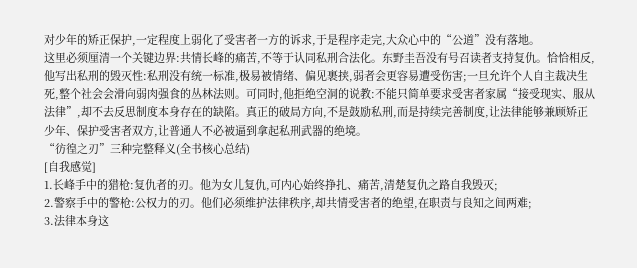对少年的矫正保护,一定程度上弱化了受害者一方的诉求,于是程序走完,大众心中的“公道”没有落地。
这里必须厘清一个关键边界:共情长峰的痛苦,不等于认同私刑合法化。东野圭吾没有号召读者支持复仇。恰恰相反,他写出私刑的毁灭性:私刑没有统一标准,极易被情绪、偏见裹挟,弱者会更容易遭受伤害;一旦允许个人自主裁决生死,整个社会会滑向弱肉强食的丛林法则。可同时,他拒绝空洞的说教:不能只简单要求受害者家属“接受现实、服从法律”,却不去反思制度本身存在的缺陷。真正的破局方向,不是鼓励私刑,而是持续完善制度,让法律能够兼顾矫正少年、保护受害者双方,让普通人不必被逼到拿起私刑武器的绝境。
“彷徨之刃”三种完整释义(全书核心总结)
[自我感觉]
1.长峰手中的猎枪:复仇者的刃。他为女儿复仇,可内心始终挣扎、痛苦,清楚复仇之路自我毁灭;
2.警察手中的警枪:公权力的刃。他们必须维护法律秩序,却共情受害者的绝望,在职责与良知之间两难;
3.法律本身这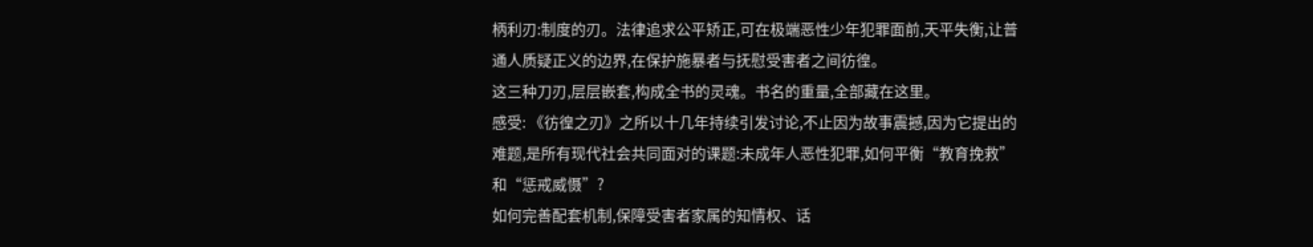柄利刃:制度的刃。法律追求公平矫正,可在极端恶性少年犯罪面前,天平失衡,让普通人质疑正义的边界,在保护施暴者与抚慰受害者之间彷徨。
这三种刀刃,层层嵌套,构成全书的灵魂。书名的重量,全部藏在这里。
感受: 《彷徨之刃》之所以十几年持续引发讨论,不止因为故事震撼,因为它提出的难题,是所有现代社会共同面对的课题:未成年人恶性犯罪,如何平衡“教育挽救”和“惩戒威慑”?
如何完善配套机制,保障受害者家属的知情权、话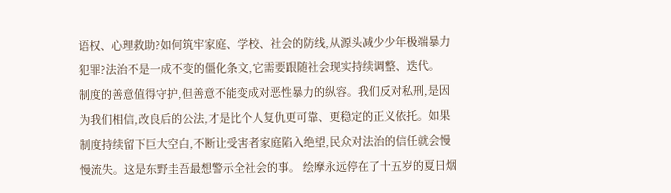语权、心理救助?如何筑牢家庭、学校、社会的防线,从源头减少少年极端暴力犯罪?法治不是一成不变的僵化条文,它需要跟随社会现实持续调整、迭代。
制度的善意值得守护,但善意不能变成对恶性暴力的纵容。我们反对私刑,是因为我们相信,改良后的公法,才是比个人复仇更可靠、更稳定的正义依托。如果制度持续留下巨大空白,不断让受害者家庭陷入绝望,民众对法治的信任就会慢慢流失。这是东野圭吾最想警示全社会的事。 绘摩永远停在了十五岁的夏日烟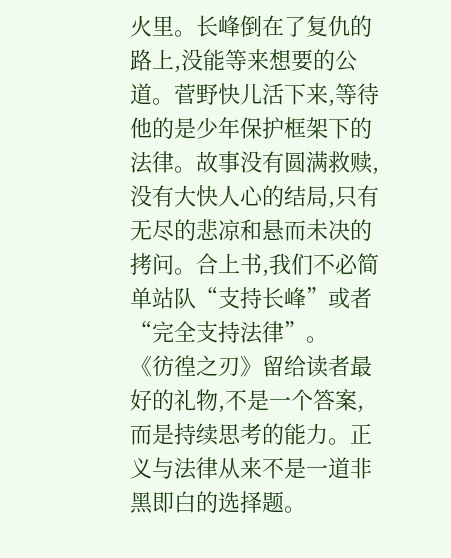火里。长峰倒在了复仇的路上,没能等来想要的公道。菅野快儿活下来,等待他的是少年保护框架下的法律。故事没有圆满救赎,没有大快人心的结局,只有无尽的悲凉和悬而未决的拷问。合上书,我们不必简单站队“支持长峰”或者“完全支持法律”。
《彷徨之刃》留给读者最好的礼物,不是一个答案,而是持续思考的能力。正义与法律从来不是一道非黑即白的选择题。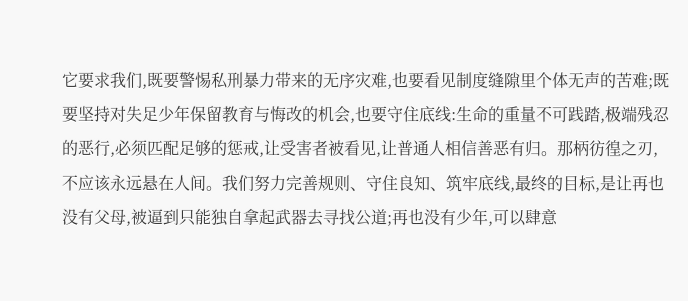它要求我们,既要警惕私刑暴力带来的无序灾难,也要看见制度缝隙里个体无声的苦难;既要坚持对失足少年保留教育与悔改的机会,也要守住底线:生命的重量不可践踏,极端残忍的恶行,必须匹配足够的惩戒,让受害者被看见,让普通人相信善恶有归。那柄彷徨之刃,不应该永远悬在人间。我们努力完善规则、守住良知、筑牢底线,最终的目标,是让再也没有父母,被逼到只能独自拿起武器去寻找公道;再也没有少年,可以肆意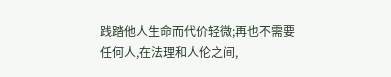践踏他人生命而代价轻微;再也不需要任何人,在法理和人伦之间,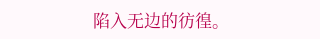陷入无边的彷徨。